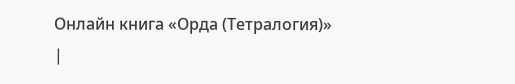Онлайн книга «Орда (Тетралогия)»
|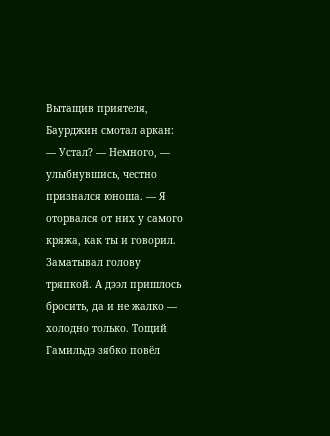Вытащив приятеля, Баурджин смотал аркан: — Устал? — Немного, — улыбнувшись, честно признался юноша. — Я оторвался от них у самого кряжа, как ты и говорил. Заматывал голову тряпкой. А дээл пришлось бросить, да и не жалко — холодно только. Тощий Гамильдэ зябко повёл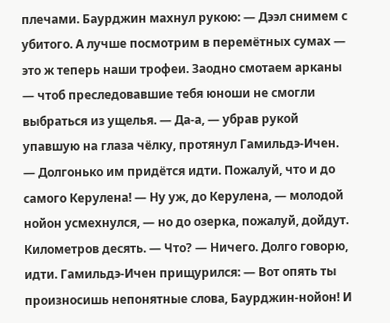плечами. Баурджин махнул рукою: — Дээл снимем с убитого. А лучше посмотрим в перемётных сумах — это ж теперь наши трофеи. Заодно смотаем арканы — чтоб преследовавшие тебя юноши не смогли выбраться из ущелья. — Да-а, — убрав рукой упавшую на глаза чёлку, протянул Гамильдэ-Ичен. — Долгонько им придётся идти. Пожалуй, что и до самого Керулена! — Ну уж, до Керулена, — молодой нойон усмехнулся, — но до озерка, пожалуй, дойдут. Километров десять. — Что? — Ничего. Долго говорю, идти. Гамильдэ-Ичен прищурился: — Вот опять ты произносишь непонятные слова, Баурджин-нойон! И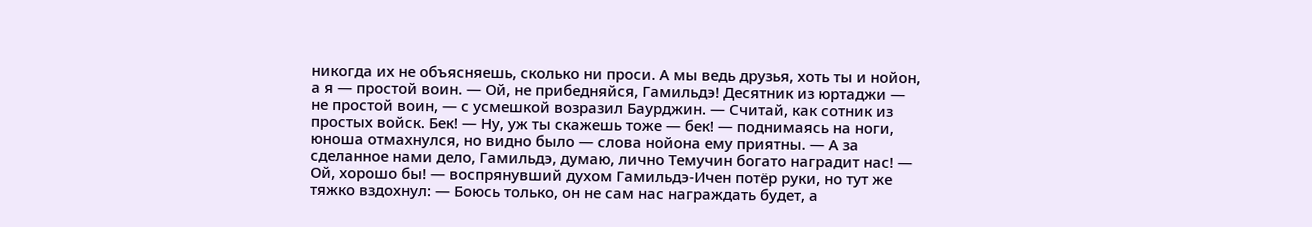никогда их не объясняешь, сколько ни проси. А мы ведь друзья, хоть ты и нойон, а я — простой воин. — Ой, не прибедняйся, Гамильдэ! Десятник из юртаджи — не простой воин, — с усмешкой возразил Баурджин. — Считай, как сотник из простых войск. Бек! — Ну, уж ты скажешь тоже — бек! — поднимаясь на ноги, юноша отмахнулся, но видно было — слова нойона ему приятны. — А за сделанное нами дело, Гамильдэ, думаю, лично Темучин богато наградит нас! — Ой, хорошо бы! — воспрянувший духом Гамильдэ-Ичен потёр руки, но тут же тяжко вздохнул: — Боюсь только, он не сам нас награждать будет, а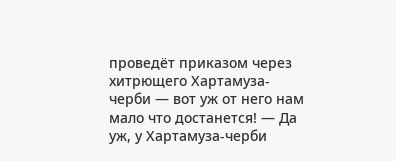проведёт приказом через хитрющего Хартамуза-черби — вот уж от него нам мало что достанется! — Да уж, у Хартамуза-черби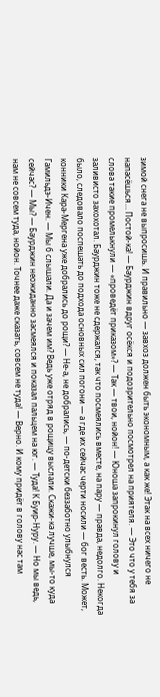зимой снега не выпросишь. И правильно — завхоз должен быть экономным, а как же! Этак на всех ничего не напасёшься… Постой-ка! — Баурджин вдруг осёкся и подозрительно посмотрел на приятеля. — Это что у тебя за слова такие промелькнули — «проведёт приказом»? — Так — твои, нойон! — Юноша запрокинул голову и заливисто захохотал. Баурджин тоже не сдержался, так что посмеялись вместе, на пару — правда, недолго. Некогда было, следовало поспешать до подхода основных сил погони — а где их сейчас черти носили — бог весть. Может, конники Кара-Мергена уже добрались до рощи? — Не-а, не добрались, — по-детски беззаботно улыбнулся Гамильдэ-Ичен. — Мы б слышали. Да и зачем им? Ведь уже отряд в рощицу выслали. Скажи-ка лучше, мы-то куда сейчас? — Мы? — Баурджин неожиданно засмеялся и показал пальцем на юг. — Туда! К Буир-Нуру. — Но мы ведь, нам не совсем туда, нойон. Точнее даже сказать, совсем не туда! — Верно. И кому придёт в голову нас там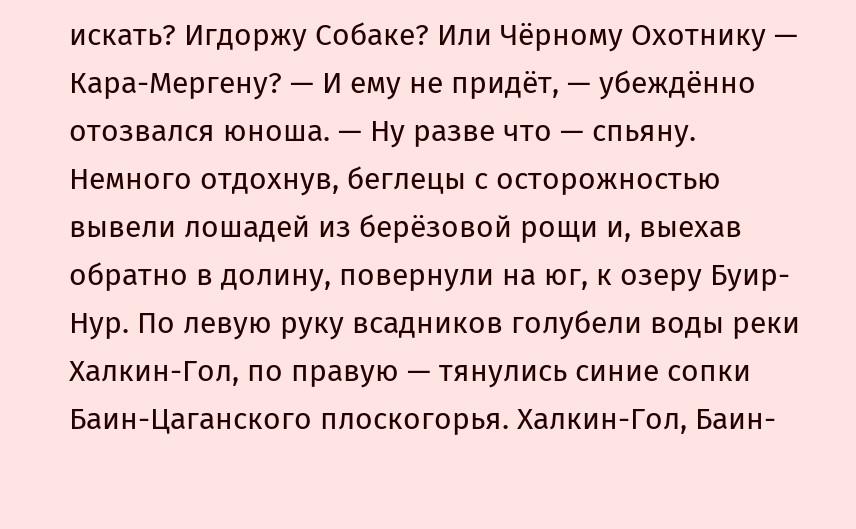искать? Игдоржу Собаке? Или Чёрному Охотнику — Кара-Мергену? — И ему не придёт, — убеждённо отозвался юноша. — Ну разве что — спьяну. Немного отдохнув, беглецы с осторожностью вывели лошадей из берёзовой рощи и, выехав обратно в долину, повернули на юг, к озеру Буир-Нур. По левую руку всадников голубели воды реки Халкин-Гол, по правую — тянулись синие сопки Баин-Цаганского плоскогорья. Халкин-Гол, Баин-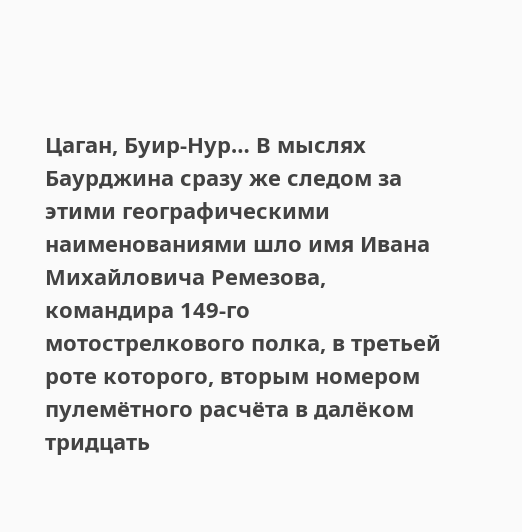Цаган, Буир-Нур… В мыслях Баурджина сразу же следом за этими географическими наименованиями шло имя Ивана Михайловича Ремезова, командира 149-го мотострелкового полка, в третьей роте которого, вторым номером пулемётного расчёта в далёком тридцать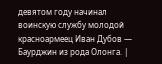девятом году начинал воинскую службу молодой красноармеец Иван Дубов — Баурджин из рода Олонга. |